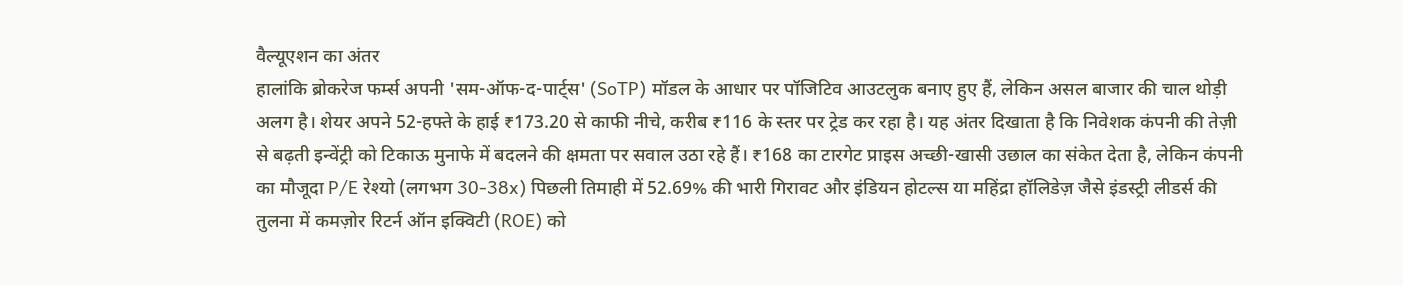वैल्यूएशन का अंतर
हालांकि ब्रोकरेज फर्म्स अपनी 'सम-ऑफ-द-पार्ट्स' (SoTP) मॉडल के आधार पर पॉजिटिव आउटलुक बनाए हुए हैं, लेकिन असल बाजार की चाल थोड़ी अलग है। शेयर अपने 52-हफ्ते के हाई ₹173.20 से काफी नीचे, करीब ₹116 के स्तर पर ट्रेड कर रहा है। यह अंतर दिखाता है कि निवेशक कंपनी की तेज़ी से बढ़ती इन्वेंट्री को टिकाऊ मुनाफे में बदलने की क्षमता पर सवाल उठा रहे हैं। ₹168 का टारगेट प्राइस अच्छी-खासी उछाल का संकेत देता है, लेकिन कंपनी का मौजूदा P/E रेश्यो (लगभग 30-38x) पिछली तिमाही में 52.69% की भारी गिरावट और इंडियन होटल्स या महिंद्रा हॉलिडेज़ जैसे इंडस्ट्री लीडर्स की तुलना में कमज़ोर रिटर्न ऑन इक्विटी (ROE) को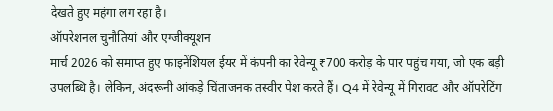देखते हुए महंगा लग रहा है।
ऑपरेशनल चुनौतियां और एग्जीक्यूशन
मार्च 2026 को समाप्त हुए फाइनेंशियल ईयर में कंपनी का रेवेन्यू ₹700 करोड़ के पार पहुंच गया, जो एक बड़ी उपलब्धि है। लेकिन, अंदरूनी आंकड़े चिंताजनक तस्वीर पेश करते हैं। Q4 में रेवेन्यू में गिरावट और ऑपरेटिंग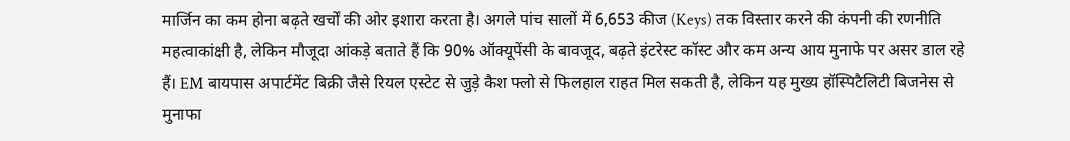मार्जिन का कम होना बढ़ते खर्चों की ओर इशारा करता है। अगले पांच सालों में 6,653 कीज (Keys) तक विस्तार करने की कंपनी की रणनीति महत्वाकांक्षी है, लेकिन मौजूदा आंकड़े बताते हैं कि 90% ऑक्यूपेंसी के बावजूद, बढ़ते इंटरेस्ट कॉस्ट और कम अन्य आय मुनाफे पर असर डाल रहे हैं। EM बायपास अपार्टमेंट बिक्री जैसे रियल एस्टेट से जुड़े कैश फ्लो से फिलहाल राहत मिल सकती है, लेकिन यह मुख्य हॉस्पिटैलिटी बिजनेस से मुनाफा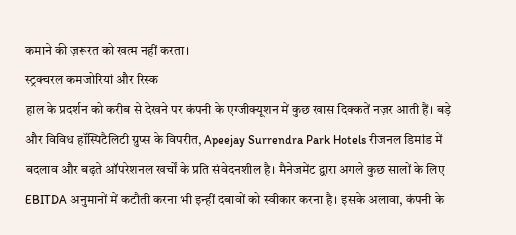कमाने की ज़रूरत को खत्म नहीं करता।
स्ट्रक्चरल कमजोरियां और रिस्क
हाल के प्रदर्शन को करीब से देखने पर कंपनी के एग्जीक्यूशन में कुछ खास दिक्कतें नज़र आती हैं। बड़े और विविध हॉस्पिटैलिटी ग्रुप्स के विपरीत, Apeejay Surrendra Park Hotels रीजनल डिमांड में बदलाव और बढ़ते ऑपरेशनल खर्चों के प्रति संवेदनशील है। मैनेजमेंट द्वारा अगले कुछ सालों के लिए EBITDA अनुमानों में कटौती करना भी इन्हीं दबावों को स्वीकार करना है। इसके अलावा, कंपनी के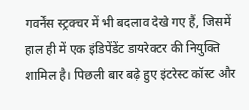गवर्नेंस स्ट्रक्चर में भी बदलाव देखे गए हैं, जिसमें हाल ही में एक इंडिपेंडेंट डायरेक्टर की नियुक्ति शामिल है। पिछली बार बढ़े हुए इंटरेस्ट कॉस्ट और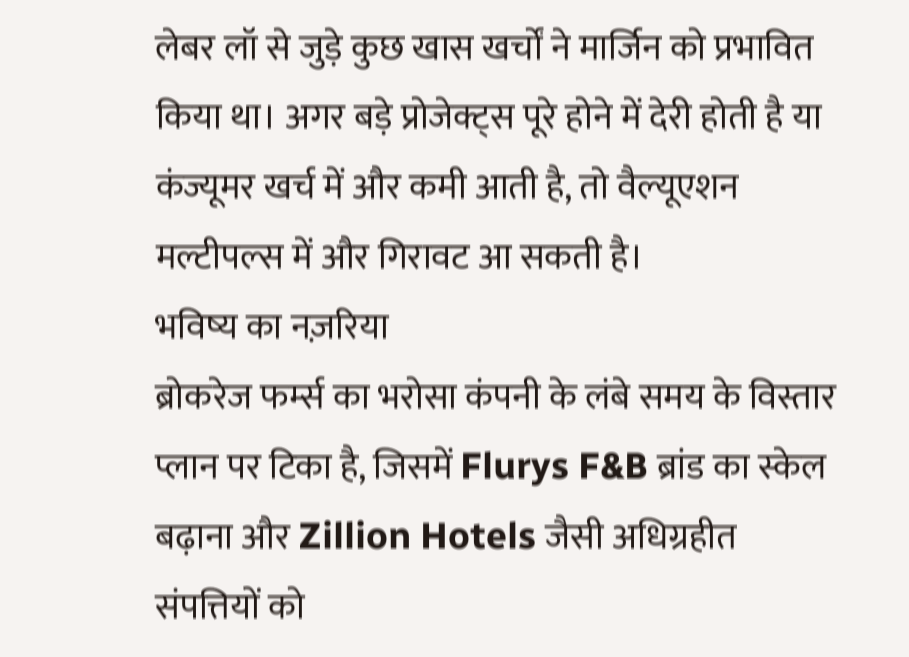लेबर लॉ से जुड़े कुछ खास खर्चों ने मार्जिन को प्रभावित किया था। अगर बड़े प्रोजेक्ट्स पूरे होने में देरी होती है या कंज्यूमर खर्च में और कमी आती है, तो वैल्यूएशन मल्टीपल्स में और गिरावट आ सकती है।
भविष्य का नज़रिया
ब्रोकरेज फर्म्स का भरोसा कंपनी के लंबे समय के विस्तार प्लान पर टिका है, जिसमें Flurys F&B ब्रांड का स्केल बढ़ाना और Zillion Hotels जैसी अधिग्रहीत संपत्तियों को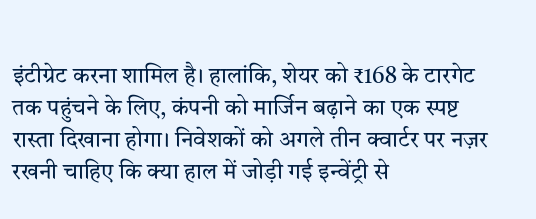इंटीग्रेट करना शामिल है। हालांकि, शेयर को ₹168 के टारगेट तक पहुंचने के लिए, कंपनी को मार्जिन बढ़ाने का एक स्पष्ट रास्ता दिखाना होगा। निवेशकों को अगले तीन क्वार्टर पर नज़र रखनी चाहिए कि क्या हाल में जोड़ी गई इन्वेंट्री से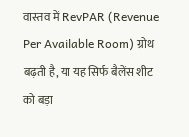वास्तव में RevPAR (Revenue Per Available Room) ग्रोथ बढ़ती है, या यह सिर्फ बैलेंस शीट को बड़ा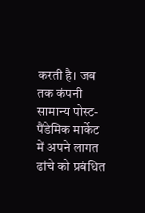करती है। जब तक कंपनी सामान्य पोस्ट-पैंडेमिक मार्केट में अपने लागत ढांचे को प्रबंधित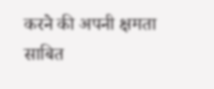करने की अपनी क्षमता साबित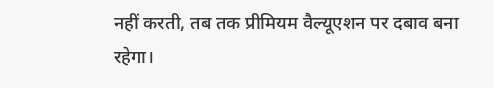नहीं करती, तब तक प्रीमियम वैल्यूएशन पर दबाव बना रहेगा।